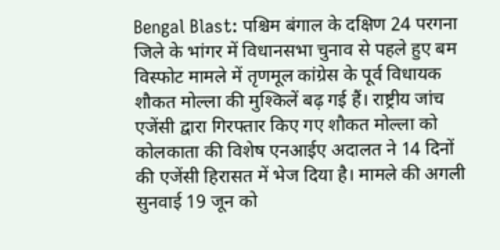Bengal Blast: पश्चिम बंगाल के दक्षिण 24 परगना जिले के भांगर में विधानसभा चुनाव से पहले हुए बम विस्फोट मामले में तृणमूल कांग्रेस के पूर्व विधायक शौकत मोल्ला की मुश्किलें बढ़ गई हैं। राष्ट्रीय जांच एजेंसी द्वारा गिरफ्तार किए गए शौकत मोल्ला को कोलकाता की विशेष एनआईए अदालत ने 14 दिनों की एजेंसी हिरासत में भेज दिया है। मामले की अगली सुनवाई 19 जून को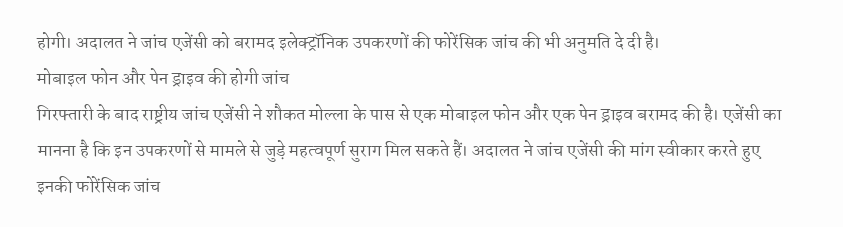होगी। अदालत ने जांच एजेंसी को बरामद इलेक्ट्रॉनिक उपकरणों की फोरेंसिक जांच की भी अनुमति दे दी है।
मोबाइल फोन और पेन ड्राइव की होगी जांच
गिरफ्तारी के बाद राष्ट्रीय जांच एजेंसी ने शौकत मोल्ला के पास से एक मोबाइल फोन और एक पेन ड्राइव बरामद की है। एजेंसी का मानना है कि इन उपकरणों से मामले से जुड़े महत्वपूर्ण सुराग मिल सकते हैं। अदालत ने जांच एजेंसी की मांग स्वीकार करते हुए इनकी फोरेंसिक जांच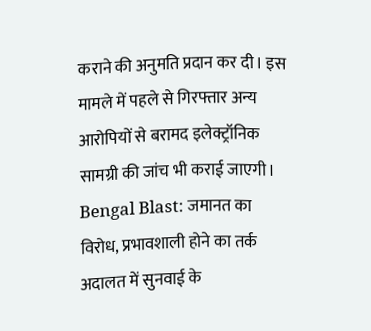कराने की अनुमति प्रदान कर दी। इस मामले में पहले से गिरफ्तार अन्य आरोपियों से बरामद इलेक्ट्रॉनिक सामग्री की जांच भी कराई जाएगी।
Bengal Blast: जमानत का विरोध, प्रभावशाली होने का तर्क
अदालत में सुनवाई के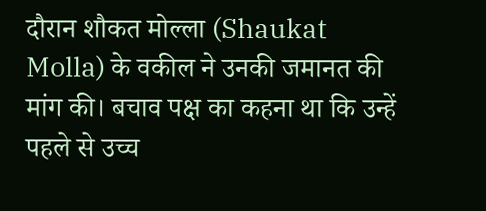दौरान शौकत मोल्ला (Shaukat Molla) के वकील ने उनकी जमानत की मांग की। बचाव पक्ष का कहना था कि उन्हें पहले से उच्च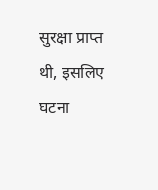सुरक्षा प्राप्त थी, इसलिए घटना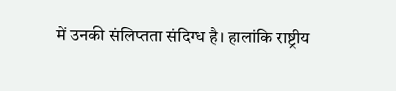में उनकी संलिप्तता संदिग्ध है। हालांकि राष्ट्रीय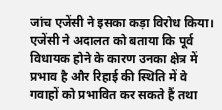जांच एजेंसी ने इसका कड़ा विरोध किया। एजेंसी ने अदालत को बताया कि पूर्व विधायक होने के कारण उनका क्षेत्र में प्रभाव है और रिहाई की स्थिति में वे गवाहों को प्रभावित कर सकते हैं तथा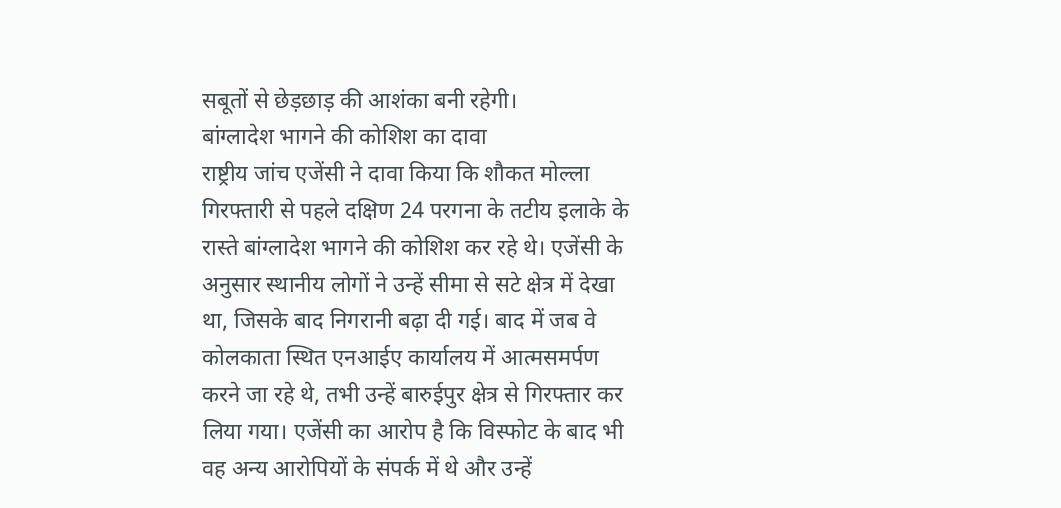सबूतों से छेड़छाड़ की आशंका बनी रहेगी।
बांग्लादेश भागने की कोशिश का दावा
राष्ट्रीय जांच एजेंसी ने दावा किया कि शौकत मोल्ला गिरफ्तारी से पहले दक्षिण 24 परगना के तटीय इलाके के रास्ते बांग्लादेश भागने की कोशिश कर रहे थे। एजेंसी के अनुसार स्थानीय लोगों ने उन्हें सीमा से सटे क्षेत्र में देखा था, जिसके बाद निगरानी बढ़ा दी गई। बाद में जब वे कोलकाता स्थित एनआईए कार्यालय में आत्मसमर्पण करने जा रहे थे, तभी उन्हें बारुईपुर क्षेत्र से गिरफ्तार कर लिया गया। एजेंसी का आरोप है कि विस्फोट के बाद भी वह अन्य आरोपियों के संपर्क में थे और उन्हें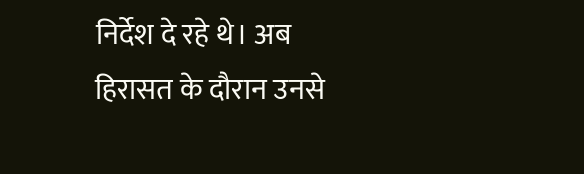निर्देश दे रहे थे। अब हिरासत के दौरान उनसे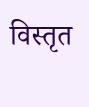विस्तृत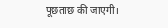पूछताछ की जाएगी।